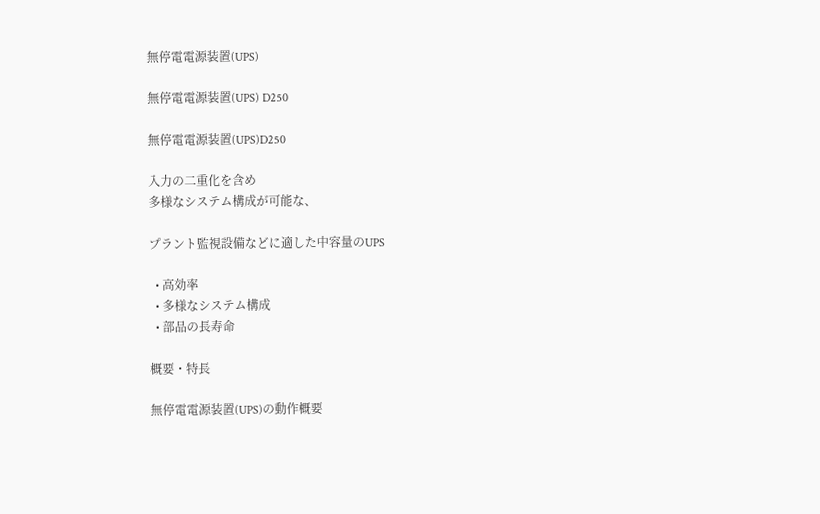無停電電源装置(UPS)

無停電電源装置(UPS) D250

無停電電源装置(UPS)D250

入力の二重化を含め
多様なシステム構成が可能な、

プラント監視設備などに適した中容量のUPS

  • 高効率
  • 多様なシステム構成
  • 部品の長寿命

概要・特長

無停電電源装置(UPS)の動作概要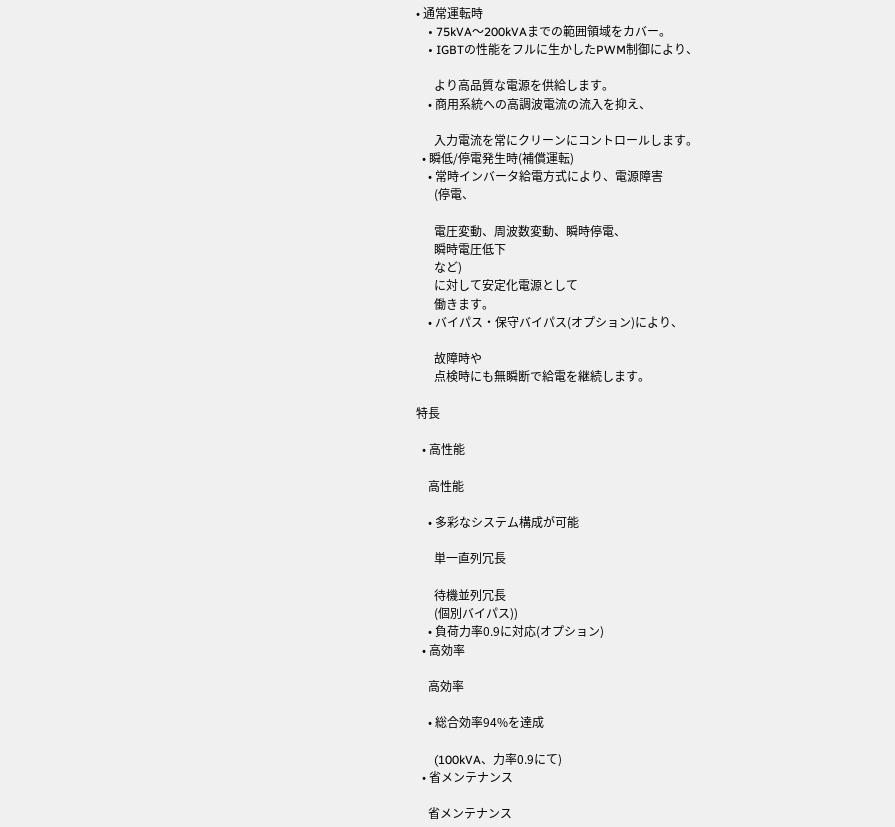• 通常運転時
    • 75kVA〜200kVAまでの範囲領域をカバー。
    • IGBTの性能をフルに生かしたPWM制御により、

      より高品質な電源を供給します。
    • 商用系統への高調波電流の流入を抑え、

      入力電流を常にクリーンにコントロールします。
  • 瞬低/停電発生時(補償運転)
    • 常時インバータ給電方式により、電源障害
      (停電、

      電圧変動、周波数変動、瞬時停電、
      瞬時電圧低下
      など)
      に対して安定化電源として
      働きます。
    • バイパス・保守バイパス(オプション)により、

      故障時や
      点検時にも無瞬断で給電を継続します。

特長

  • 高性能

    高性能

    • 多彩なシステム構成が可能

      単一直列冗長

      待機並列冗長
      (個別バイパス))
    • 負荷力率0.9に対応(オプション)
  • 高効率

    高効率

    • 総合効率94%を達成

      (100kVA、力率0.9にて)
  • 省メンテナンス

    省メンテナンス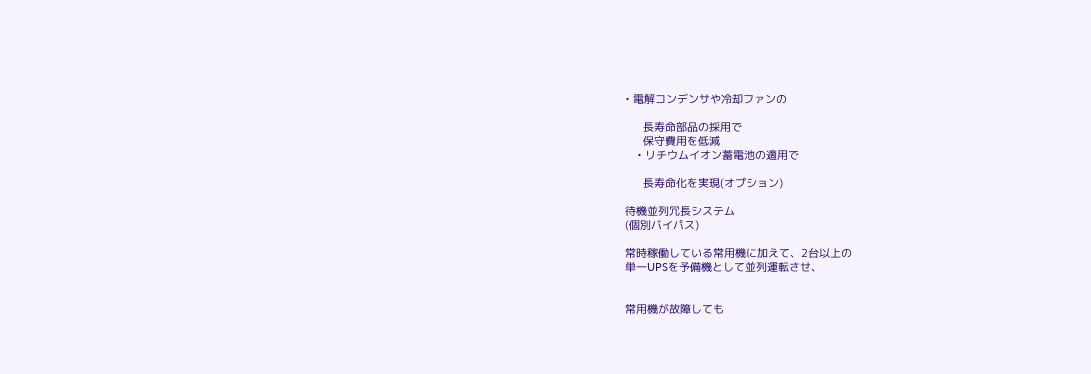• 電解コンデンサや冷却ファンの

      長寿命部品の採用で
      保守費用を低減
    • リチウムイオン蓄電池の適用で

      長寿命化を実現(オプション)

待機並列冗長システム
(個別バイパス)

常時稼働している常用機に加えて、2台以上の
単一UPSを予備機として並列運転させ、


常用機が故障しても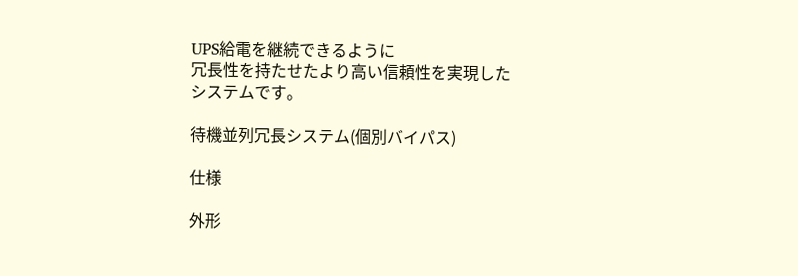UPS給電を継続できるように
冗長性を持たせたより高い信頼性を実現した
システムです。

待機並列冗長システム(個別バイパス)

仕様

外形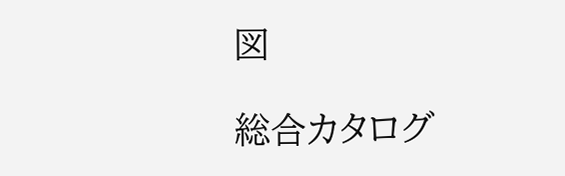図

総合カタログ